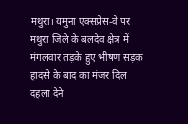मथुरा। यमुना एक्सप्रेस-वे पर मथुरा जिले के बलदेव क्षेत्र में मंगलवार तड़के हुए भीषण सड़क हादसे के बाद का मंजर दिल दहला देने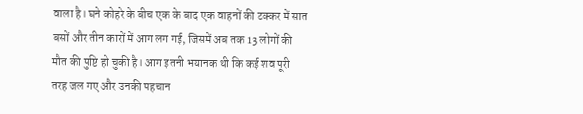वाला है। घने कोहरे के बीच एक के बाद एक वाहनों की टक्कर में सात बसों और तीन कारों में आग लग गई, जिसमें अब तक 13 लोगों की मौत की पुष्टि हो चुकी है। आग इतनी भयानक थी कि कई शव पूरी तरह जल गए और उनकी पहचान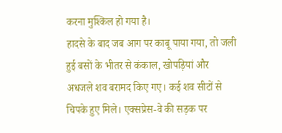करना मुश्किल हो गया है।
हादसे के बाद जब आग पर काबू पाया गया, तो जली हुई बसों के भीतर से कंकाल, खोपड़ियां और अधजले शव बरामद किए गए। कई शव सीटों से चिपके हुए मिले। एक्सप्रेस-वे की सड़क पर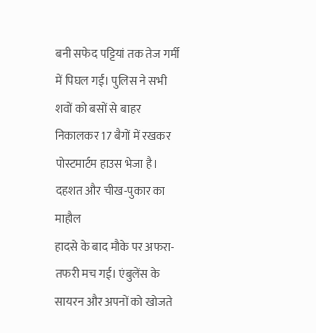बनी सफेद पट्टियां तक तेज गर्मी में पिघल गईं। पुलिस ने सभी शवों को बसों से बाहर निकालकर 17 बैगों में रखकर पोस्टमार्टम हाउस भेजा है।
दहशत और चीख-पुकार का माहौल
हादसे के बाद मौके पर अफरा-तफरी मच गई। एंबुलेंस के सायरन और अपनों को खोजते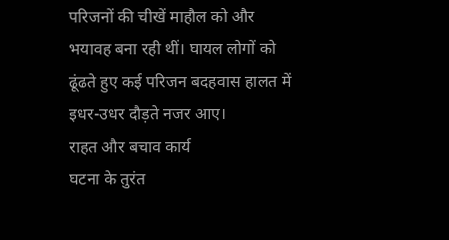परिजनों की चीखें माहौल को और भयावह बना रही थीं। घायल लोगों को ढूंढते हुए कई परिजन बदहवास हालत में इधर-उधर दौड़ते नजर आए।
राहत और बचाव कार्य
घटना के तुरंत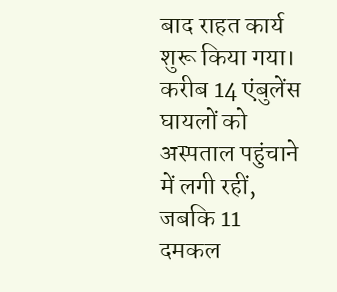बाद राहत कार्य शुरू किया गया। करीब 14 एंबुलेंस घायलों को अस्पताल पहुंचाने में लगी रहीं, जबकि 11 दमकल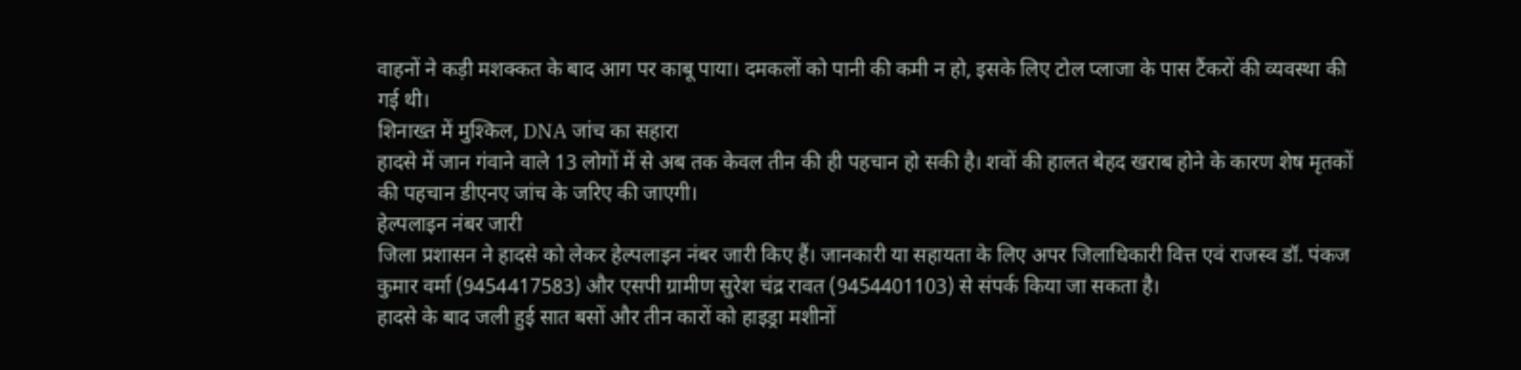वाहनों ने कड़ी मशक्कत के बाद आग पर काबू पाया। दमकलों को पानी की कमी न हो, इसके लिए टोल प्लाजा के पास टैंकरों की व्यवस्था की गई थी।
शिनाख्त में मुश्किल, DNA जांच का सहारा
हादसे में जान गंवाने वाले 13 लोगों में से अब तक केवल तीन की ही पहचान हो सकी है। शवों की हालत बेहद खराब होने के कारण शेष मृतकों की पहचान डीएनए जांच के जरिए की जाएगी।
हेल्पलाइन नंबर जारी
जिला प्रशासन ने हादसे को लेकर हेल्पलाइन नंबर जारी किए हैं। जानकारी या सहायता के लिए अपर जिलाधिकारी वित्त एवं राजस्व डॉ. पंकज कुमार वर्मा (9454417583) और एसपी ग्रामीण सुरेश चंद्र रावत (9454401103) से संपर्क किया जा सकता है।
हादसे के बाद जली हुई सात बसों और तीन कारों को हाइड्रा मशीनों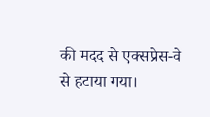की मदद से एक्सप्रेस-वे से हटाया गया।